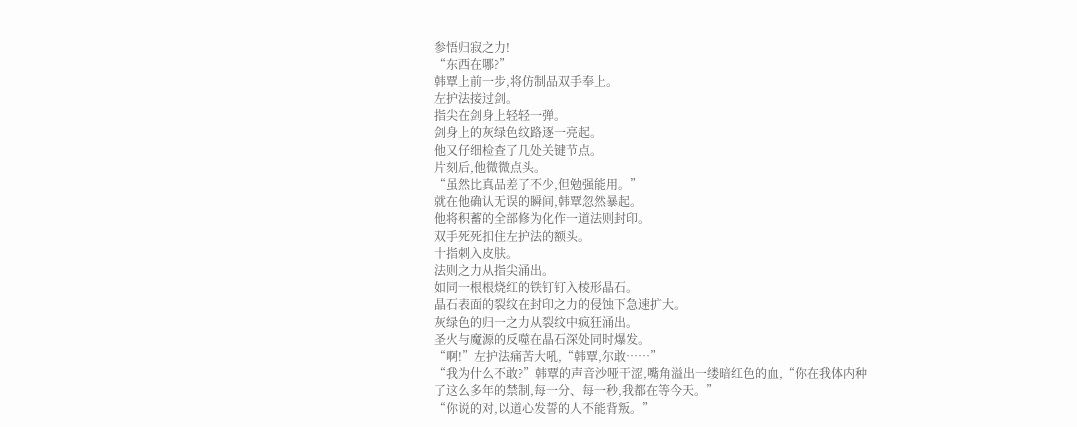参悟归寂之力!
“东西在哪?”
韩覃上前一步,将仿制品双手奉上。
左护法接过剑。
指尖在剑身上轻轻一弹。
剑身上的灰绿色纹路逐一亮起。
他又仔细检查了几处关键节点。
片刻后,他微微点头。
“虽然比真品差了不少,但勉强能用。”
就在他确认无误的瞬间,韩覃忽然暴起。
他将积蓄的全部修为化作一道法则封印。
双手死死扣住左护法的额头。
十指刺入皮肤。
法则之力从指尖涌出。
如同一根根烧红的铁钉钉入棱形晶石。
晶石表面的裂纹在封印之力的侵蚀下急速扩大。
灰绿色的归一之力从裂纹中疯狂涌出。
圣火与魔源的反噬在晶石深处同时爆发。
“啊!”左护法痛苦大吼,“韩覃,尔敢……”
“我为什么不敢?”韩覃的声音沙哑干涩,嘴角溢出一缕暗红色的血,“你在我体内种了这么多年的禁制,每一分、每一秒,我都在等今天。”
“你说的对,以道心发誓的人不能背叛。”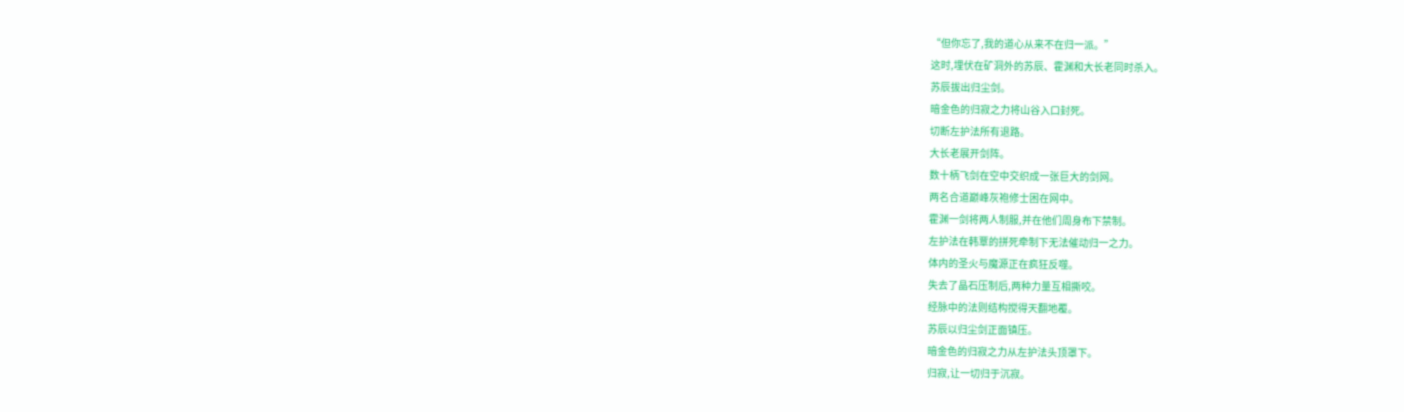“但你忘了,我的道心从来不在归一派。”
这时,埋伏在矿洞外的苏辰、霍渊和大长老同时杀入。
苏辰拔出归尘剑。
暗金色的归寂之力将山谷入口封死。
切断左护法所有退路。
大长老展开剑阵。
数十柄飞剑在空中交织成一张巨大的剑网。
两名合道巅峰灰袍修士困在网中。
霍渊一剑将两人制服,并在他们周身布下禁制。
左护法在韩覃的拼死牵制下无法催动归一之力。
体内的圣火与魔源正在疯狂反噬。
失去了晶石压制后,两种力量互相撕咬。
经脉中的法则结构搅得天翻地覆。
苏辰以归尘剑正面镇压。
暗金色的归寂之力从左护法头顶罩下。
归寂,让一切归于沉寂。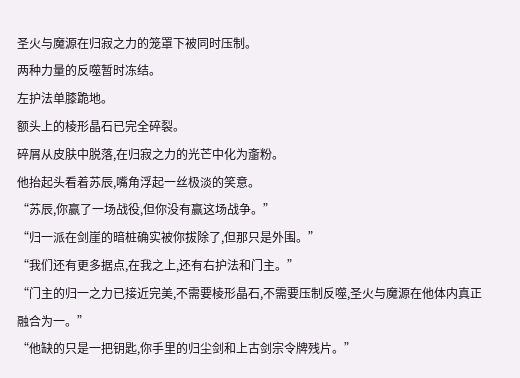圣火与魔源在归寂之力的笼罩下被同时压制。
两种力量的反噬暂时冻结。
左护法单膝跪地。
额头上的棱形晶石已完全碎裂。
碎屑从皮肤中脱落,在归寂之力的光芒中化为齑粉。
他抬起头看着苏辰,嘴角浮起一丝极淡的笑意。
“苏辰,你赢了一场战役,但你没有赢这场战争。”
“归一派在剑崖的暗桩确实被你拔除了,但那只是外围。”
“我们还有更多据点,在我之上,还有右护法和门主。”
“门主的归一之力已接近完美,不需要棱形晶石,不需要压制反噬,圣火与魔源在他体内真正融合为一。”
“他缺的只是一把钥匙,你手里的归尘剑和上古剑宗令牌残片。”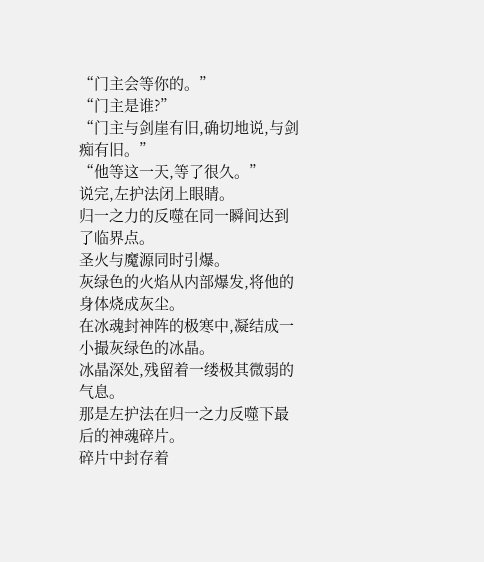“门主会等你的。”
“门主是谁?”
“门主与剑崖有旧,确切地说,与剑痴有旧。”
“他等这一天,等了很久。”
说完,左护法闭上眼睛。
归一之力的反噬在同一瞬间达到了临界点。
圣火与魔源同时引爆。
灰绿色的火焰从内部爆发,将他的身体烧成灰尘。
在冰魂封神阵的极寒中,凝结成一小撮灰绿色的冰晶。
冰晶深处,残留着一缕极其微弱的气息。
那是左护法在归一之力反噬下最后的神魂碎片。
碎片中封存着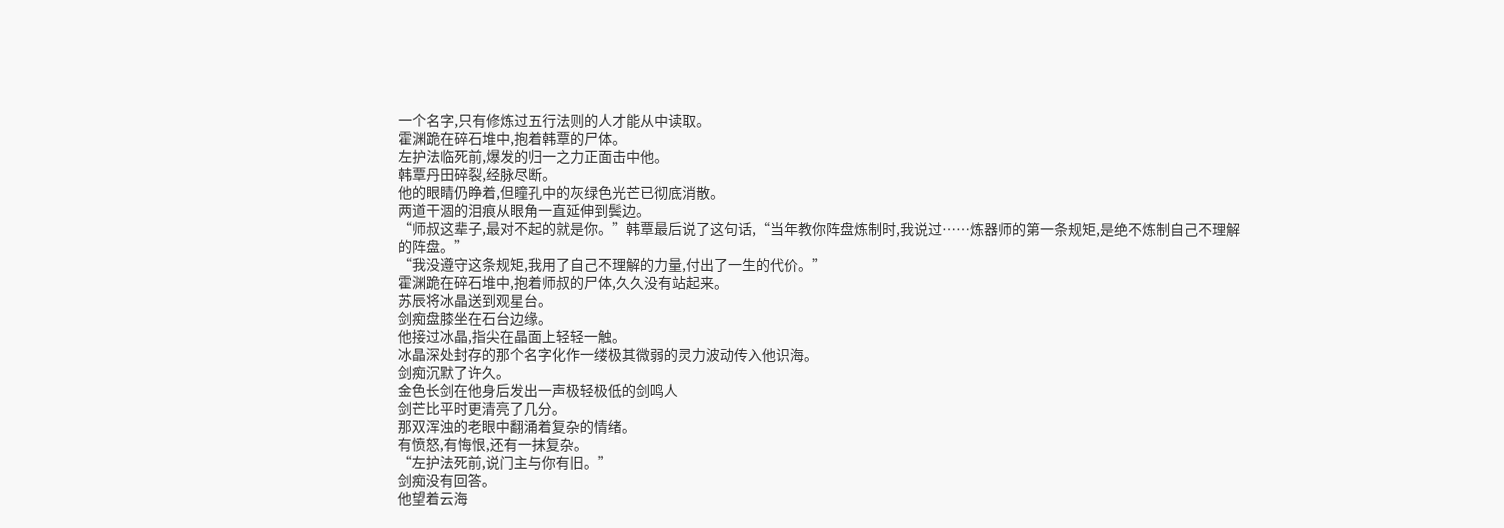一个名字,只有修炼过五行法则的人才能从中读取。
霍渊跪在碎石堆中,抱着韩覃的尸体。
左护法临死前,爆发的归一之力正面击中他。
韩覃丹田碎裂,经脉尽断。
他的眼睛仍睁着,但瞳孔中的灰绿色光芒已彻底消散。
两道干涸的泪痕从眼角一直延伸到鬓边。
“师叔这辈子,最对不起的就是你。”韩覃最后说了这句话,“当年教你阵盘炼制时,我说过……炼器师的第一条规矩,是绝不炼制自己不理解的阵盘。”
“我没遵守这条规矩,我用了自己不理解的力量,付出了一生的代价。”
霍渊跪在碎石堆中,抱着师叔的尸体,久久没有站起来。
苏辰将冰晶送到观星台。
剑痴盘膝坐在石台边缘。
他接过冰晶,指尖在晶面上轻轻一触。
冰晶深处封存的那个名字化作一缕极其微弱的灵力波动传入他识海。
剑痴沉默了许久。
金色长剑在他身后发出一声极轻极低的剑鸣人
剑芒比平时更清亮了几分。
那双浑浊的老眼中翻涌着复杂的情绪。
有愤怒,有悔恨,还有一抹复杂。
“左护法死前,说门主与你有旧。”
剑痴没有回答。
他望着云海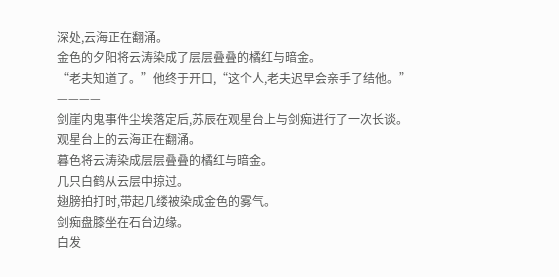深处,云海正在翻涌。
金色的夕阳将云涛染成了层层叠叠的橘红与暗金。
“老夫知道了。”他终于开口,“这个人,老夫迟早会亲手了结他。”
————
剑崖内鬼事件尘埃落定后,苏辰在观星台上与剑痴进行了一次长谈。
观星台上的云海正在翻涌。
暮色将云涛染成层层叠叠的橘红与暗金。
几只白鹤从云层中掠过。
翅膀拍打时,带起几缕被染成金色的雾气。
剑痴盘膝坐在石台边缘。
白发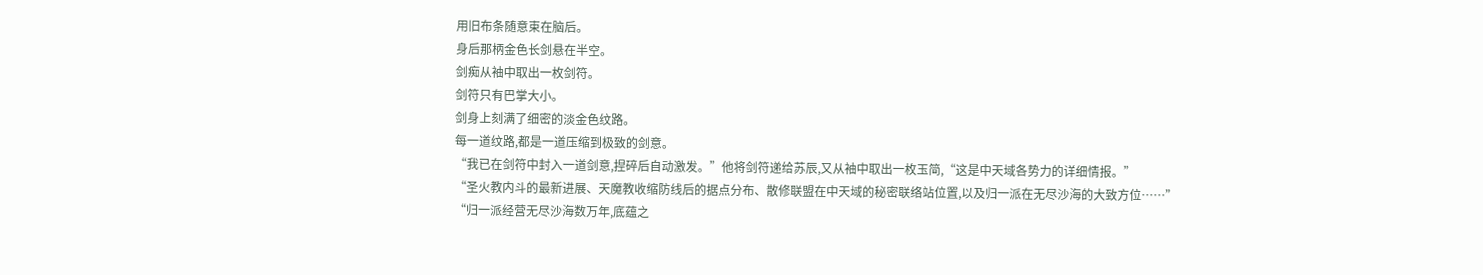用旧布条随意束在脑后。
身后那柄金色长剑悬在半空。
剑痴从袖中取出一枚剑符。
剑符只有巴掌大小。
剑身上刻满了细密的淡金色纹路。
每一道纹路,都是一道压缩到极致的剑意。
“我已在剑符中封入一道剑意,捏碎后自动激发。”他将剑符递给苏辰,又从袖中取出一枚玉简,“这是中天域各势力的详细情报。”
“圣火教内斗的最新进展、天魔教收缩防线后的据点分布、散修联盟在中天域的秘密联络站位置,以及归一派在无尽沙海的大致方位……”
“归一派经营无尽沙海数万年,底蕴之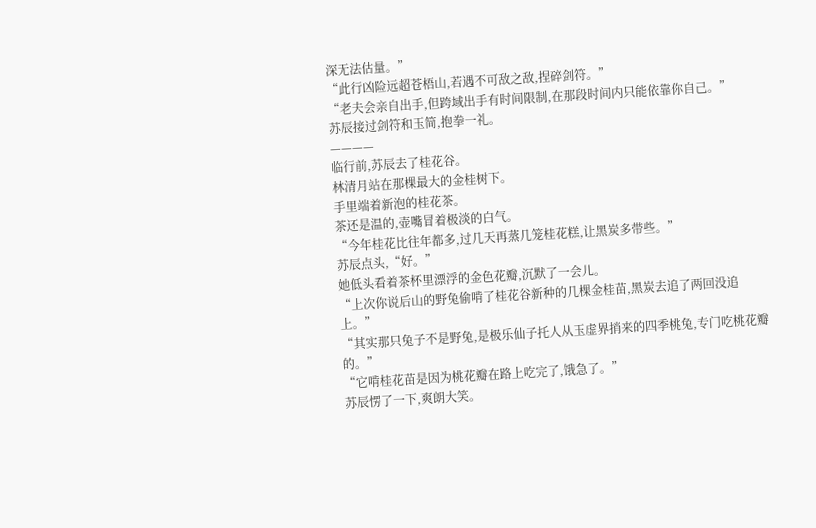深无法估量。”
“此行凶险远超苍梧山,若遇不可敌之敌,捏碎剑符。”
“老夫会亲自出手,但跨域出手有时间限制,在那段时间内只能依靠你自己。”
苏辰接过剑符和玉简,抱拳一礼。
————
临行前,苏辰去了桂花谷。
林清月站在那棵最大的金桂树下。
手里端着新泡的桂花茶。
茶还是温的,壶嘴冒着极淡的白气。
“今年桂花比往年都多,过几天再蒸几笼桂花糕,让黑炭多带些。”
苏辰点头,“好。”
她低头看着茶杯里漂浮的金色花瓣,沉默了一会儿。
“上次你说后山的野兔偷啃了桂花谷新种的几棵金桂苗,黑炭去追了两回没追上。”
“其实那只兔子不是野兔,是极乐仙子托人从玉虚界捎来的四季桃兔,专门吃桃花瓣的。”
“它啃桂花苗是因为桃花瓣在路上吃完了,饿急了。”
苏辰愣了一下,爽朗大笑。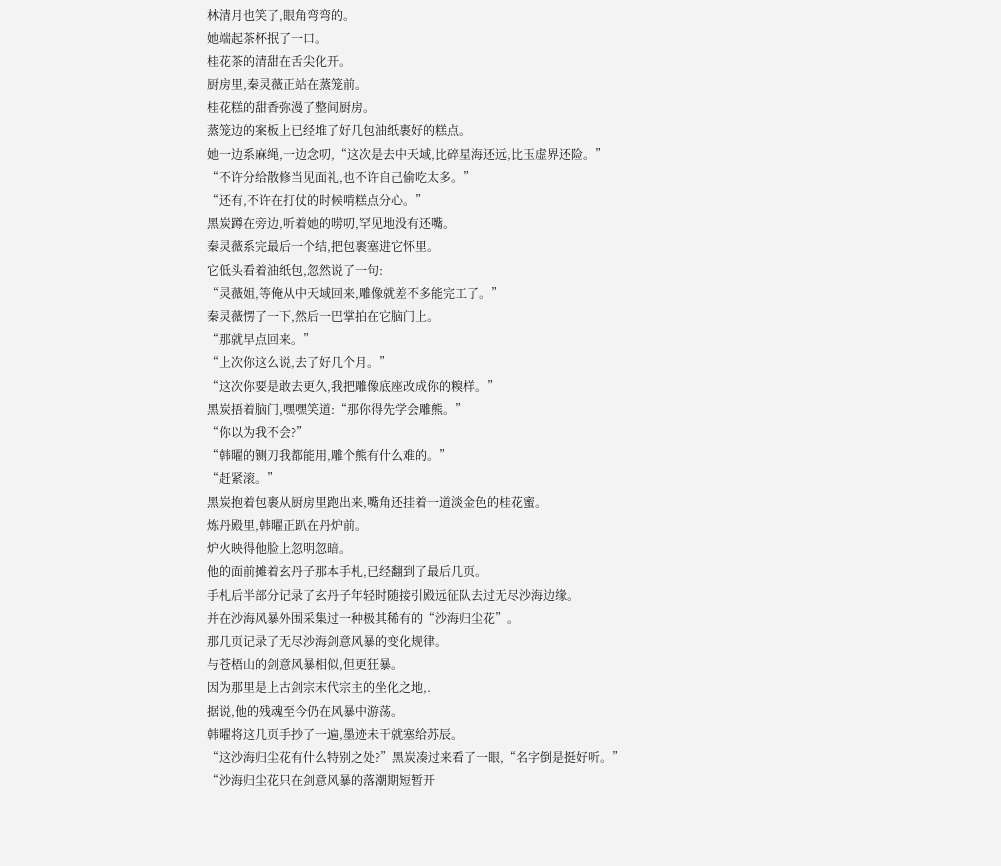林清月也笑了,眼角弯弯的。
她端起茶杯抿了一口。
桂花茶的清甜在舌尖化开。
厨房里,秦灵薇正站在蒸笼前。
桂花糕的甜香弥漫了整间厨房。
蒸笼边的案板上已经堆了好几包油纸裹好的糕点。
她一边系麻绳,一边念叨,“这次是去中天域,比碎星海还远,比玉虚界还险。”
“不许分给散修当见面礼,也不许自己偷吃太多。”
“还有,不许在打仗的时候啃糕点分心。”
黑炭蹲在旁边,听着她的唠叨,罕见地没有还嘴。
秦灵薇系完最后一个结,把包裹塞进它怀里。
它低头看着油纸包,忽然说了一句:
“灵薇姐,等俺从中天域回来,雕像就差不多能完工了。”
秦灵薇愣了一下,然后一巴掌拍在它脑门上。
“那就早点回来。”
“上次你这么说,去了好几个月。”
“这次你要是敢去更久,我把雕像底座改成你的糗样。”
黑炭捂着脑门,嘿嘿笑道:“那你得先学会雕熊。”
“你以为我不会?”
“韩曜的铡刀我都能用,雕个熊有什么难的。”
“赶紧滚。”
黑炭抱着包裹从厨房里跑出来,嘴角还挂着一道淡金色的桂花蜜。
炼丹殿里,韩曜正趴在丹炉前。
炉火映得他脸上忽明忽暗。
他的面前摊着玄丹子那本手札,已经翻到了最后几页。
手札后半部分记录了玄丹子年轻时随接引殿远征队去过无尽沙海边缘。
并在沙海风暴外围采集过一种极其稀有的“沙海归尘花”。
那几页记录了无尽沙海剑意风暴的变化规律。
与苍梧山的剑意风暴相似,但更狂暴。
因为那里是上古剑宗末代宗主的坐化之地,.
据说,他的残魂至今仍在风暴中游荡。
韩曜将这几页手抄了一遍,墨迹未干就塞给苏辰。
“这沙海归尘花有什么特别之处?”黑炭凑过来看了一眼,“名字倒是挺好听。”
“沙海归尘花只在剑意风暴的落潮期短暂开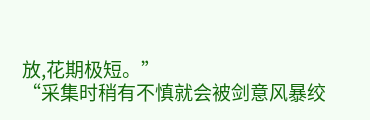放,花期极短。”
“采集时稍有不慎就会被剑意风暴绞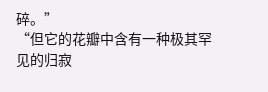碎。”
“但它的花瓣中含有一种极其罕见的归寂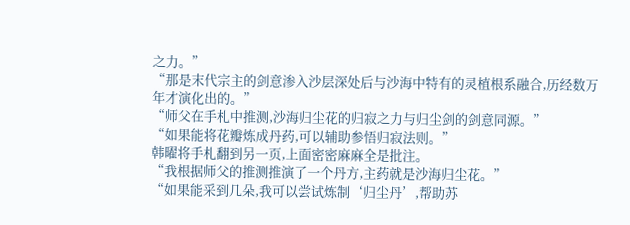之力。”
“那是末代宗主的剑意渗入沙层深处后与沙海中特有的灵植根系融合,历经数万年才演化出的。”
“师父在手札中推测,沙海归尘花的归寂之力与归尘剑的剑意同源。”
“如果能将花瓣炼成丹药,可以辅助参悟归寂法则。”
韩曜将手札翻到另一页,上面密密麻麻全是批注。
“我根据师父的推测推演了一个丹方,主药就是沙海归尘花。”
“如果能采到几朵,我可以尝试炼制‘归尘丹’,帮助苏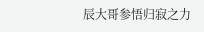辰大哥参悟归寂之力